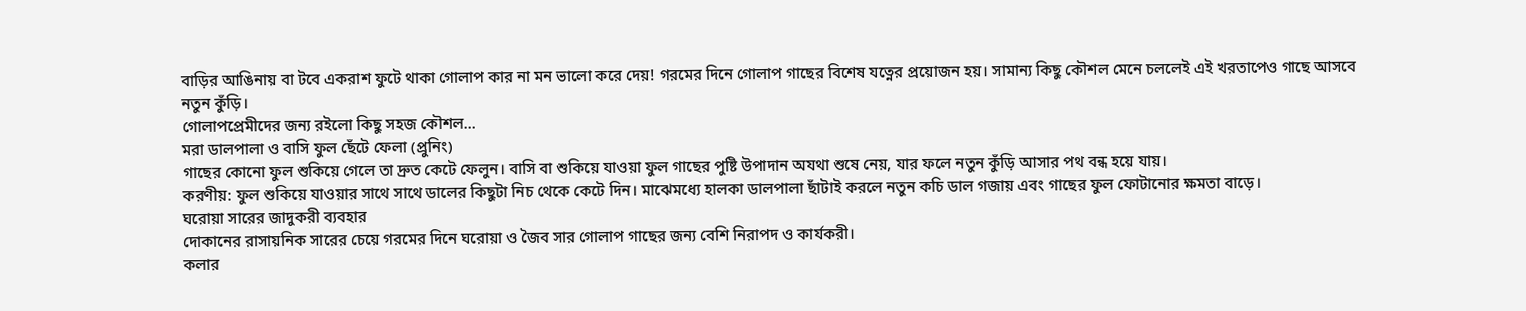বাড়ির আঙিনায় বা টবে একরাশ ফুটে থাকা গোলাপ কার না মন ভালো করে দেয়! গরমের দিনে গোলাপ গাছের বিশেষ যত্নের প্রয়োজন হয়। সামান্য কিছু কৌশল মেনে চললেই এই খরতাপেও গাছে আসবে নতুন কুঁড়ি।
গোলাপপ্রেমীদের জন্য রইলো কিছু সহজ কৌশল…
মরা ডালপালা ও বাসি ফুল ছেঁটে ফেলা (প্রুনিং)
গাছের কোনো ফুল শুকিয়ে গেলে তা দ্রুত কেটে ফেলুন। বাসি বা শুকিয়ে যাওয়া ফুল গাছের পুষ্টি উপাদান অযথা শুষে নেয়, যার ফলে নতুন কুঁড়ি আসার পথ বন্ধ হয়ে যায়।
করণীয়: ফুল শুকিয়ে যাওয়ার সাথে সাথে ডালের কিছুটা নিচ থেকে কেটে দিন। মাঝেমধ্যে হালকা ডালপালা ছাঁটাই করলে নতুন কচি ডাল গজায় এবং গাছের ফুল ফোটানোর ক্ষমতা বাড়ে।
ঘরোয়া সারের জাদুকরী ব্যবহার
দোকানের রাসায়নিক সারের চেয়ে গরমের দিনে ঘরোয়া ও জৈব সার গোলাপ গাছের জন্য বেশি নিরাপদ ও কার্যকরী।
কলার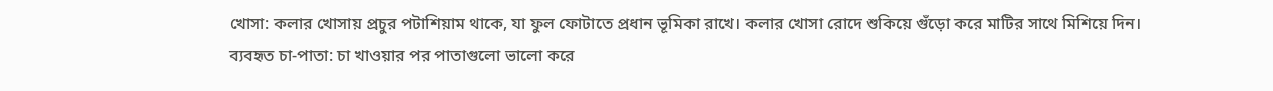খোসা: কলার খোসায় প্রচুর পটাশিয়াম থাকে, যা ফুল ফোটাতে প্রধান ভূমিকা রাখে। কলার খোসা রোদে শুকিয়ে গুঁড়ো করে মাটির সাথে মিশিয়ে দিন।
ব্যবহৃত চা-পাতা: চা খাওয়ার পর পাতাগুলো ভালো করে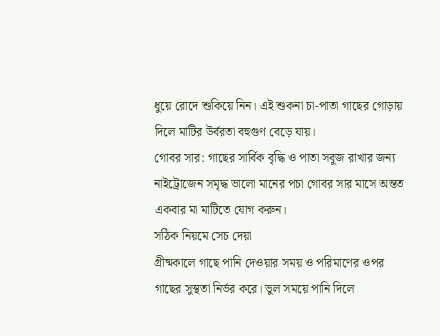ধুয়ে রোদে শুকিয়ে নিন। এই শুকনা চা-পাতা গাছের গোড়ায় দিলে মাটির উর্বরতা বহুগুণ বেড়ে যায়।
গোবর সার: গাছের সার্বিক বৃদ্ধি ও পাতা সবুজ রাখার জন্য নাইট্রোজেন সমৃদ্ধ ভালো মানের পচা গোবর সার মাসে অন্তত একবার মা মাটিতে যোগ করুন।
সঠিক নিয়মে সেচ দেয়া
গ্রীষ্মকালে গাছে পানি দেওয়ার সময় ও পরিমাণের ওপর গাছের সুস্থতা নির্ভর করে। ভুল সময়ে পানি দিলে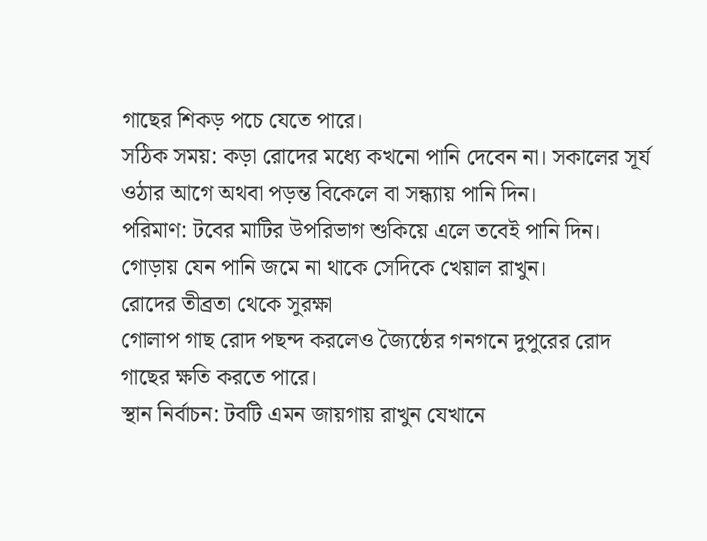গাছের শিকড় পচে যেতে পারে।
সঠিক সময়: কড়া রোদের মধ্যে কখনো পানি দেবেন না। সকালের সূর্য ওঠার আগে অথবা পড়ন্ত বিকেলে বা সন্ধ্যায় পানি দিন।
পরিমাণ: টবের মাটির উপরিভাগ শুকিয়ে এলে তবেই পানি দিন। গোড়ায় যেন পানি জমে না থাকে সেদিকে খেয়াল রাখুন।
রোদের তীব্রতা থেকে সুরক্ষা
গোলাপ গাছ রোদ পছন্দ করলেও জ্যৈষ্ঠের গনগনে দুপুরের রোদ গাছের ক্ষতি করতে পারে।
স্থান নির্বাচন: টবটি এমন জায়গায় রাখুন যেখানে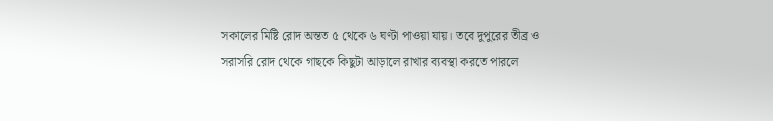সকালের মিষ্টি রোদ অন্তত ৫ থেকে ৬ ঘণ্টা পাওয়া যায়। তবে দুপুরের তীব্র ও সরাসরি রোদ থেকে গাছকে কিছুটা আড়ালে রাখার ব্যবস্থা করতে পারলে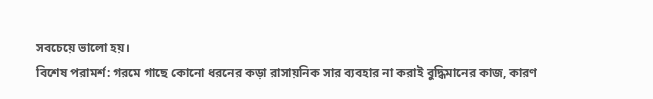সবচেয়ে ভালো হয়।
বিশেষ পরামর্শ: গরমে গাছে কোনো ধরনের কড়া রাসায়নিক সার ব্যবহার না করাই বুদ্ধিমানের কাজ, কারণ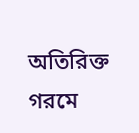অতিরিক্ত গরমে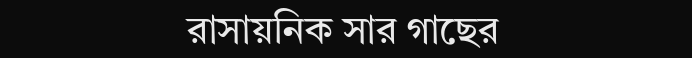রাসায়নিক সার গাছের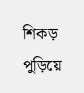শিকড় পুড়িয়ে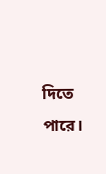দিতে পারে।